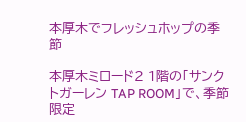本厚木でフレッシュホップの季節

本厚木ミロード2 1階の「サンクトガーレン TAP ROOM」で、季節限定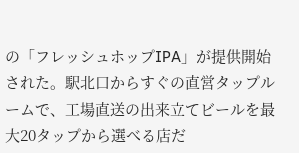の「フレッシュホップIPA」が提供開始された。駅北口からすぐの直営タップルームで、工場直送の出来立てビールを最大20タップから選べる店だ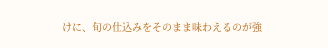けに、旬の仕込みをそのまま味わえるのが強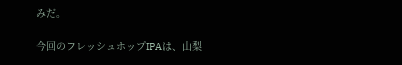みだ。

今回のフレッシュホップIPAは、山梨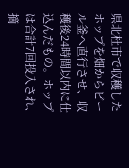県北杜市で収穫したホップを畑からビール釜へ直行させ、収穫後24時間以内に仕込んだもの。ホップは合計7回投入され、摘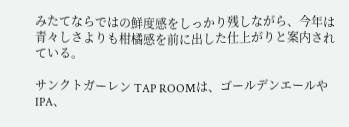みたてならではの鮮度感をしっかり残しながら、今年は青々しさよりも柑橘感を前に出した仕上がりと案内されている。

サンクトガーレン TAP ROOMは、ゴールデンエールやIPA、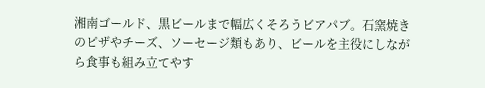湘南ゴールド、黒ビールまで幅広くそろうビアパブ。石窯焼きのピザやチーズ、ソーセージ類もあり、ビールを主役にしながら食事も組み立てやす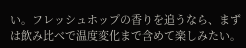い。フレッシュホップの香りを追うなら、まずは飲み比べで温度変化まで含めて楽しみたい。